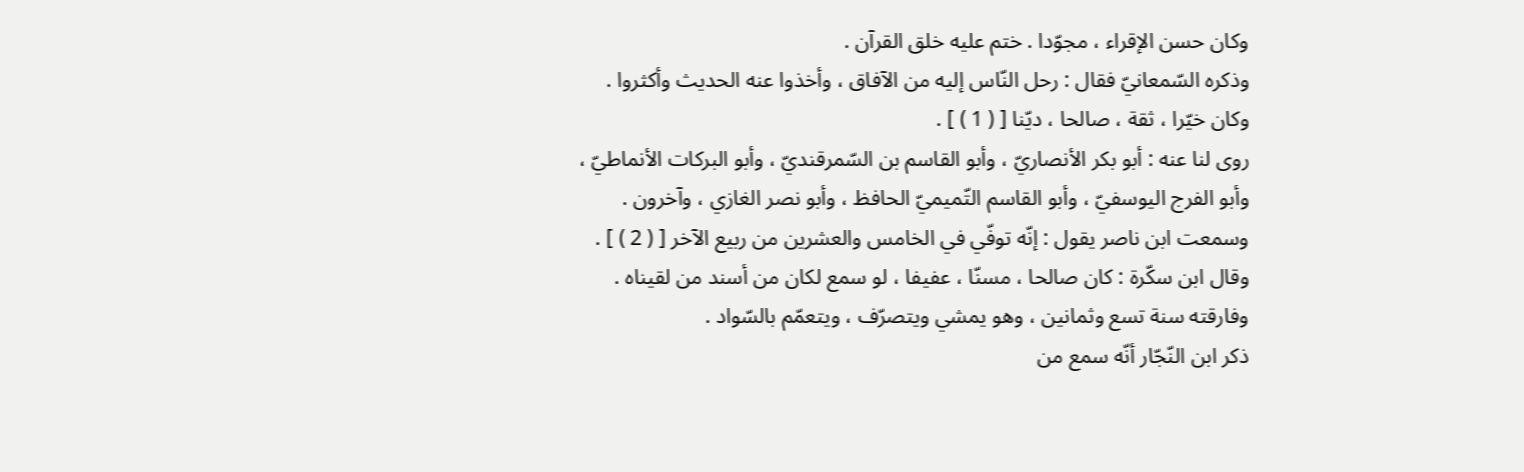وكان حسن الإقراء ، مجوّدا . ختم عليه خلق القرآن .
وذكره السّمعانيّ فقال : رحل النّاس إليه من الآفاق ، وأخذوا عنه الحديث وأكثروا .
وكان خيّرا ، ثقة ، صالحا ، ديّنا [ ( 1 ) ] .
روى لنا عنه : أبو بكر الأنصاريّ ، وأبو القاسم بن السّمرقنديّ ، وأبو البركات الأنماطيّ ، وأبو الفرج اليوسفيّ ، وأبو القاسم التّميميّ الحافظ ، وأبو نصر الغازي ، وآخرون .
وسمعت ابن ناصر يقول : إنّه توفّي في الخامس والعشرين من ربيع الآخر [ ( 2 ) ] .
وقال ابن سكّرة : كان صالحا ، مسنّا ، عفيفا ، لو سمع لكان من أسند من لقيناه . وفارقته سنة تسع وثمانين ، وهو يمشي ويتصرّف ، ويتعمّم بالسّواد .
ذكر ابن النّجّار أنّه سمع من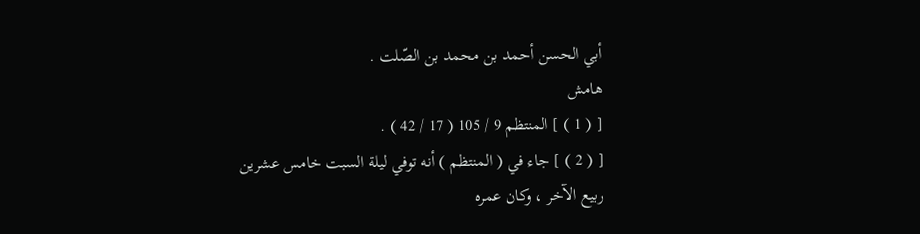أبي الحسن أحمد بن محمد بن الصّلت .
هامش
[ ( 1 ) ] المنتظم 9 / 105 ( 17 / 42 ) .
[ ( 2 ) ] جاء في ( المنتظم ) أنه توفي ليلة السبت خامس عشرين ربيع الآخر ، وكان عمره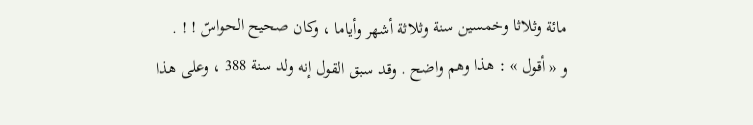مائة وثلاثا وخمسين سنة وثلاثة أشهر وأياما ، وكان صحيح الحواسّ ! ! .
و « أقول » : هذا وهم واضح . وقد سبق القول إنه ولد سنة 388 ، وعلى هذا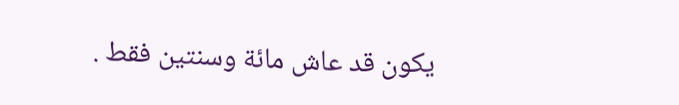يكون قد عاش مائة وسنتين فقط .